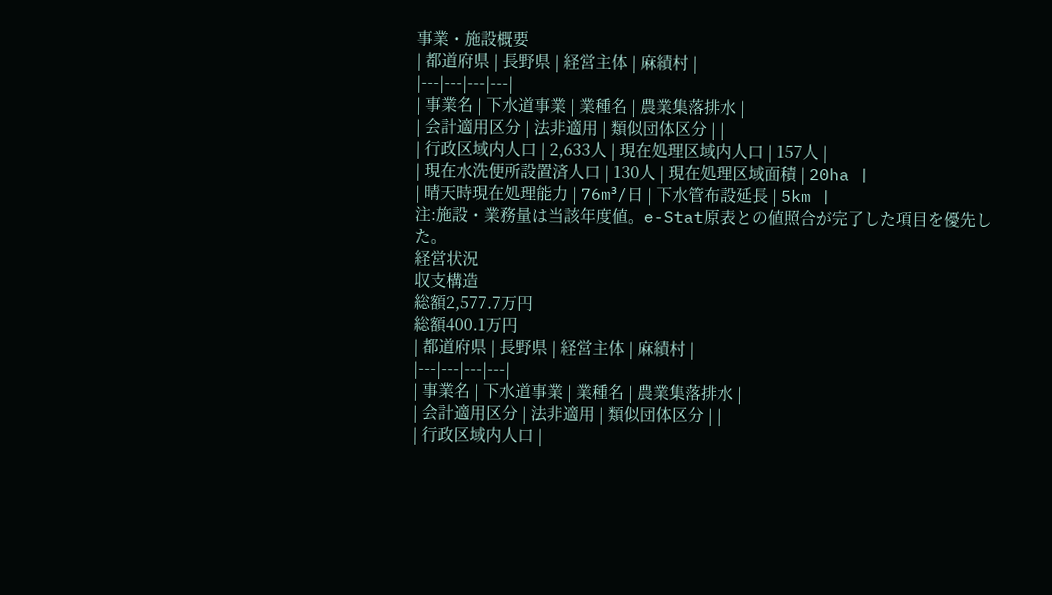事業・施設概要
| 都道府県 | 長野県 | 経営主体 | 麻績村 |
|---|---|---|---|
| 事業名 | 下水道事業 | 業種名 | 農業集落排水 |
| 会計適用区分 | 法非適用 | 類似団体区分 | |
| 行政区域内人口 | 2,633人 | 現在処理区域内人口 | 157人 |
| 現在水洗便所設置済人口 | 130人 | 現在処理区域面積 | 20ha |
| 晴天時現在処理能力 | 76m³/日 | 下水管布設延長 | 5km |
注:施設・業務量は当該年度値。e-Stat原表との値照合が完了した項目を優先した。
経営状況
収支構造
総額2,577.7万円
総額400.1万円
| 都道府県 | 長野県 | 経営主体 | 麻績村 |
|---|---|---|---|
| 事業名 | 下水道事業 | 業種名 | 農業集落排水 |
| 会計適用区分 | 法非適用 | 類似団体区分 | |
| 行政区域内人口 |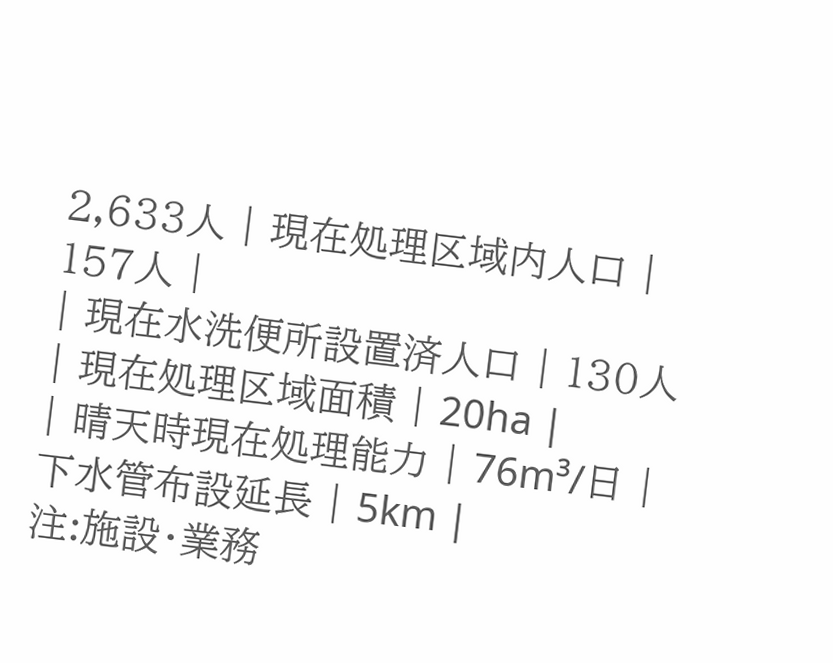2,633人 | 現在処理区域内人口 | 157人 |
| 現在水洗便所設置済人口 | 130人 | 現在処理区域面積 | 20ha |
| 晴天時現在処理能力 | 76m³/日 | 下水管布設延長 | 5km |
注:施設・業務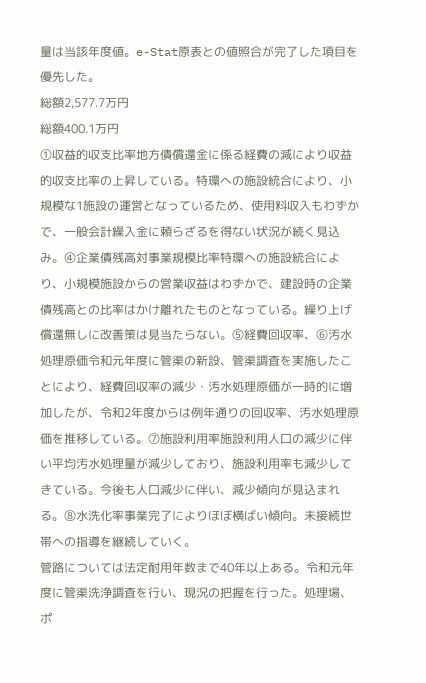量は当該年度値。e-Stat原表との値照合が完了した項目を優先した。
総額2,577.7万円
総額400.1万円
①収益的収支比率地方債償還金に係る経費の減により収益的収支比率の上昇している。特環への施設統合により、小規模な1施設の運営となっているため、使用料収入もわずかで、一般会計繰入金に頼らざるを得ない状況が続く見込み。④企業債残高対事業規模比率特環への施設統合により、小規模施設からの営業収益はわずかで、建設時の企業債残高との比率はかけ離れたものとなっている。繰り上げ償還無しに改善策は見当たらない。⑤経費回収率、⑥汚水処理原価令和元年度に管渠の新設、管渠調査を実施したことにより、経費回収率の減少・汚水処理原価が一時的に増加したが、令和2年度からは例年通りの回収率、汚水処理原価を推移している。⑦施設利用率施設利用人口の減少に伴い平均汚水処理量が減少しており、施設利用率も減少してきている。今後も人口減少に伴い、減少傾向が見込まれる。⑧水洗化率事業完了によりほぼ横ばい傾向。未接続世帯への指導を継続していく。
管路については法定耐用年数まで40年以上ある。令和元年度に管渠洗浄調査を行い、現況の把握を行った。処理場、ポ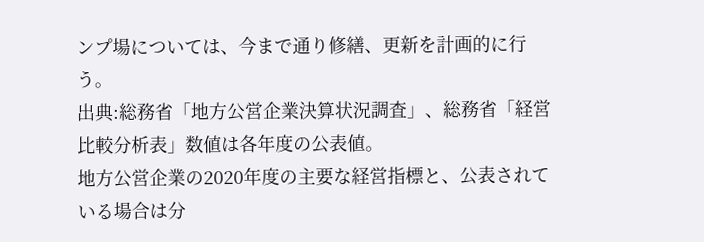ンプ場については、今まで通り修繕、更新を計画的に行う。
出典:総務省「地方公営企業決算状況調査」、総務省「経営比較分析表」数値は各年度の公表値。
地方公営企業の2020年度の主要な経営指標と、公表されている場合は分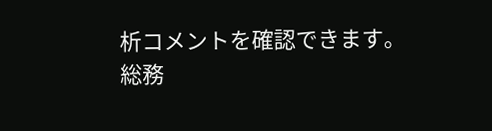析コメントを確認できます。
総務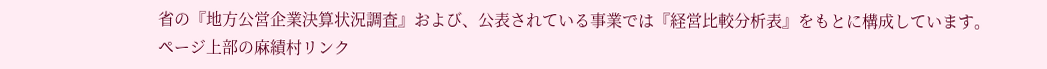省の『地方公営企業決算状況調査』および、公表されている事業では『経営比較分析表』をもとに構成しています。
ページ上部の麻績村リンク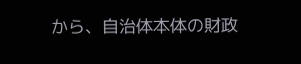から、自治体本体の財政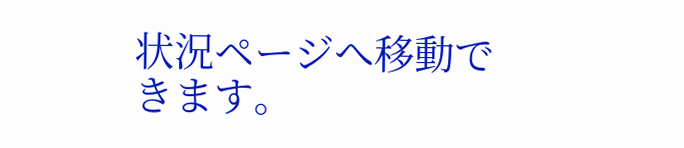状況ページへ移動できます。